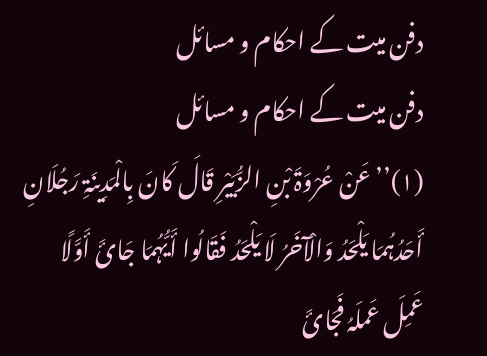دفن میت کے احکام و مسائل
دفن میت کے احکام و مسائل
(۱)’’عَنْ عُرْوَۃَ بْنِ الزُّبَیْرِ قَالَ کَانَ بِالْمَدِینَۃِ رَجُلَانِ أَحَدُہُمَا یَلْحَدُ وَالْآخَرُ لَا یَلْحَدُ فَقَالُوا أَیُّہُمَا جَائَ أَوَّلًا عَمِلَ عَملَہُ فَجَائَ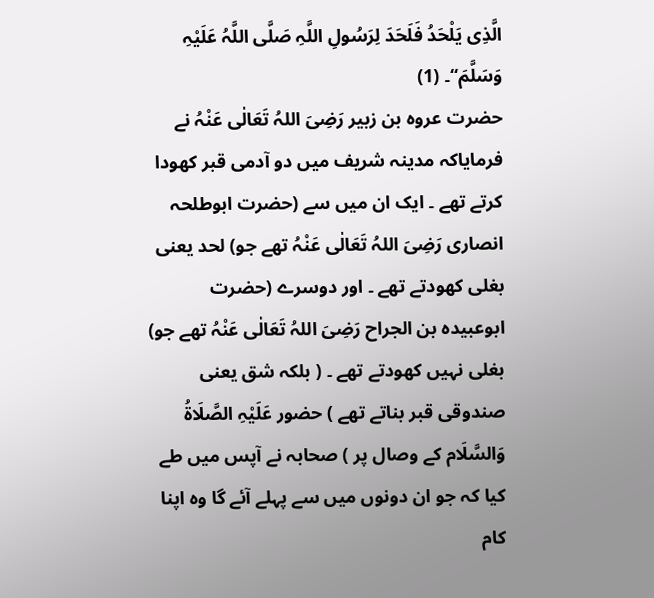الَّذِی یَلْحَدُ فَلَحَدَ لِرَسُولِ اللَّہِ صَلَّی اللَّہُ عَلَیْہِ وَسَلَّمَ‘‘۔ (1)
حضرت عروہ بن زبیر رَضِیَ اللہُ تَعَالٰی عَنْہُ نے فرمایاکہ مدینہ شریف میں دو آدمی قبر کھودا کرتے تھے ۔ ایک ان میں سے (حضرت ابوطلحہ انصاری رَضِیَ اللہُ تَعَالٰی عَنْہُ تھے جو) لحد یعنی بغلی کھودتے تھے ۔ اور دوسرے (حضرت ابوعبیدہ بن الجراح رَضِیَ اللہُ تَعَالٰی عَنْہُ تھے جو)
بغلی نہیں کھودتے تھے ۔ ( بلکہ شق یعنی صندوقی قبر بناتے تھے ) حضور عَلَیْہِ الصَّلَاۃُ وَالسَّلَام کے وصال پر ) صحابہ نے آپس میں طے کیا کہ جو ان دونوں میں سے پہلے آئے گا وہ اپنا کام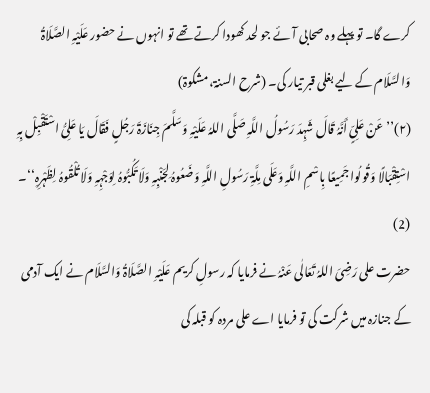کرے گا۔ تو پہلے وہ صحابی آئے جو لحد کھودا کرتے تھے تو انہوں نے حضور عَلَیْہِ الصَّلَاۃُ وَالسَّلَام کے لیے بغلی قبر تیار کی۔ (شرح السنۃ، مشکوۃ)
(۲)’’عَنْ عَلِیٍّ أَنَّہُ قَالَ شَہِدَ رَسُولُ اللَّہِ صَلَّی اللہُ عَلَیْہِ وَسَلَّمَ جِنَازَۃَ رَجُلٍ فَقَالَ یَا عَلِیُّ اسْتَقْبِلْ بِہِ اسْتِقْبَالًا وَقُولُوا جَمِیعًا بِاسْمِ اللَّہِ وَعَلَی مِلَّۃِ رَسُولِ اللَّہِ وَضَعُوہُ لِجَنْبِہِ وَلَا تَکُبُّوہُ لِوَجْہِہِ وَلَا تُلْقُوہُ لِظَہْرِہِ‘‘۔ (2)
حضرت علی رَضِیَ اللہُ تَعَالٰی عَنْہُ نے فرمایا کہ رسولِ کریم عَلَیْہِ الصَّلَاۃُ وَالسَّلَام نے ایک آدمی کے جنازہ میں شرکت کی تو فرمایا اے علی مردہ کو قبلہ کی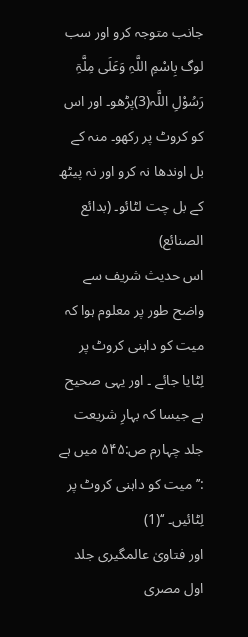جانب متوجہ کرو اور سب لوگ بِاسْمِ اللَّہِ وَعَلَی مِلَّۃِ رَسُوْلِ اللَّہ(3)پڑھو۔ اور اس کو کروٹ پر رکھو۔ منہ کے بل اوندھا نہ کرو اور نہ پیٹھ کے بل چت لٹائو۔ (بدائع الصنائع)
اس حدیث شریف سے واضح طور پر معلوم ہوا کہ میت کو داہنی کروٹ پر لِٹایا جائے ۔ اور یہی صحیح ہے جیسا کہ بہارِ شریعت جلد چہارم ص:۵۴۵ میں ہے :’’ میت کو داہنی کروٹ پر لِٹائیں۔ ‘‘(1)
اور فتاویٰ عالمگیری جلد اول مصری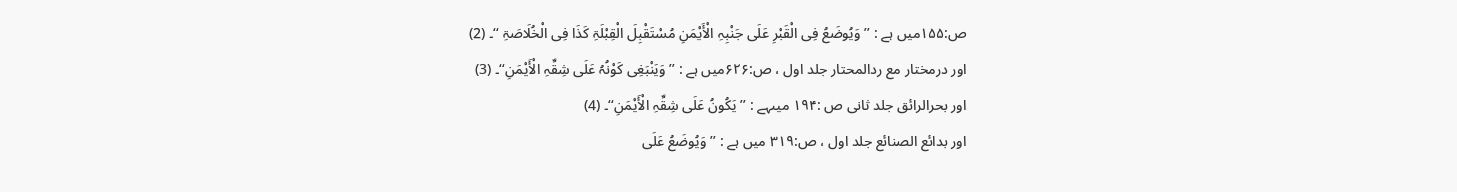ص:۱۵۵میں ہے : ’’وَیُوضَعُ فِی الْقَبْرِ عَلَی جَنْبِہِ الْأَیْمَنِ مُسْتَقْبِلَ الْقِبْلَۃِ کَذَا فِی الْخُلَاصَۃِ ‘‘۔ (2)
اور درمختار مع ردالمحتار جلد اول ، ص:۶۲۶میں ہے : ’’ وَیَنْبَغِی کَوْنُہُ عَلَی شِقِّہِ الْأَیْمَنِ‘‘۔ (3)
اور بحرالرائق جلد ثانی ص :۱۹۴ میںہے : ’’ یَکُونُ عَلَی شِقِّہِ الْأَیْمَنِ‘‘۔ (4)
اور بدائع الصنائع جلد اول ، ص:۳۱۹ میں ہے : ’’وَیُوضَعُ عَلَی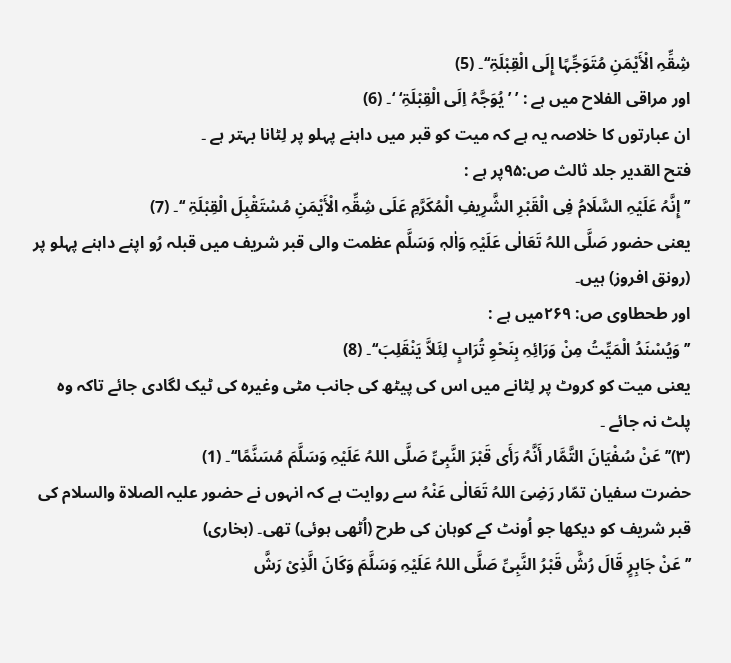شِقِّہِ الْأَیْمَنِ مُتَوَجِّہًا إِلَی الْقِبْلَۃِ‘‘۔ (5)
اور مراقی الفلاح میں ہے : ’ ’ یُوَجَّہُ اِلَی الْقِبْلَۃِ‘ ‘۔ (6)
ان عبارتوں کا خلاصہ یہ ہے کہ میت کو قبر میں داہنے پہلو پر لِٹانا بہتر ہے ۔
فتح القدیر جلد ثالث ص:۹۵پر ہے :
’’ إِنَّہُ عَلَیْہِ السَّلَامُ فِی الْقَبْرِ الشَّرِیفِ الْمُکَرَّمِ عَلَی شِقِّہِ الْأَیْمَنِ مُسْتَقْبِلَ الْقِبْلَۃِ ‘‘۔ (7)
یعنی حضور صَلَّی اللہُ تَعَالٰی عَلَیْہِ وَاٰلہٖ وَسَلَّم عظمت والی قبر شریف میں قبلہ رُو اپنے داہنے پہلو پر (رونق افروز) ہیں۔
اور طحطاوی ص: ۲۶۹میں ہے :
’’ وَیُسْنَدُ الْمَیِّتُ مِنْ وَرَائِہِ بِنَحْوِ تُرَابٍ لِئَلاَّ یَنْقَلِبَ‘‘۔ (8)
یعنی میت کو کروٹ پر لِٹانے میں اس کی پیٹھ کی جانب مٹی وغیرہ کی ٹیک لگادی جائے تاکہ وہ پلٹ نہ جائے ۔
(۳)’’عَنْ سُفْیَانَ التَّمَّار أَنَّہُ رَأَی قَبْرَ النَّبِیِّ صَلَّی اللہُ عَلَیْہِ وَسَلَّمَ مُسَنَّمًا‘‘۔ (1)
حضرت سفیان تمّار رَضِیَ اللہُ تَعَالٰی عَنْہُ سے روایت ہے کہ انہوں نے حضور علیہ الصلاۃ والسلام کی قبر شریف کو دیکھا جو اُونٹ کے کوہان کی طرح (اُٹھی ہوئی) تھی۔ (بخاری)
’’ عَنْ جَابِرٍ قَالَ رُشَّ قَبْرُ النَّبِیِّ صَلَّی اللہُ عَلَیْہِ وَسَلَّمَ وَکَانَ الَّذِیْ رَشَّ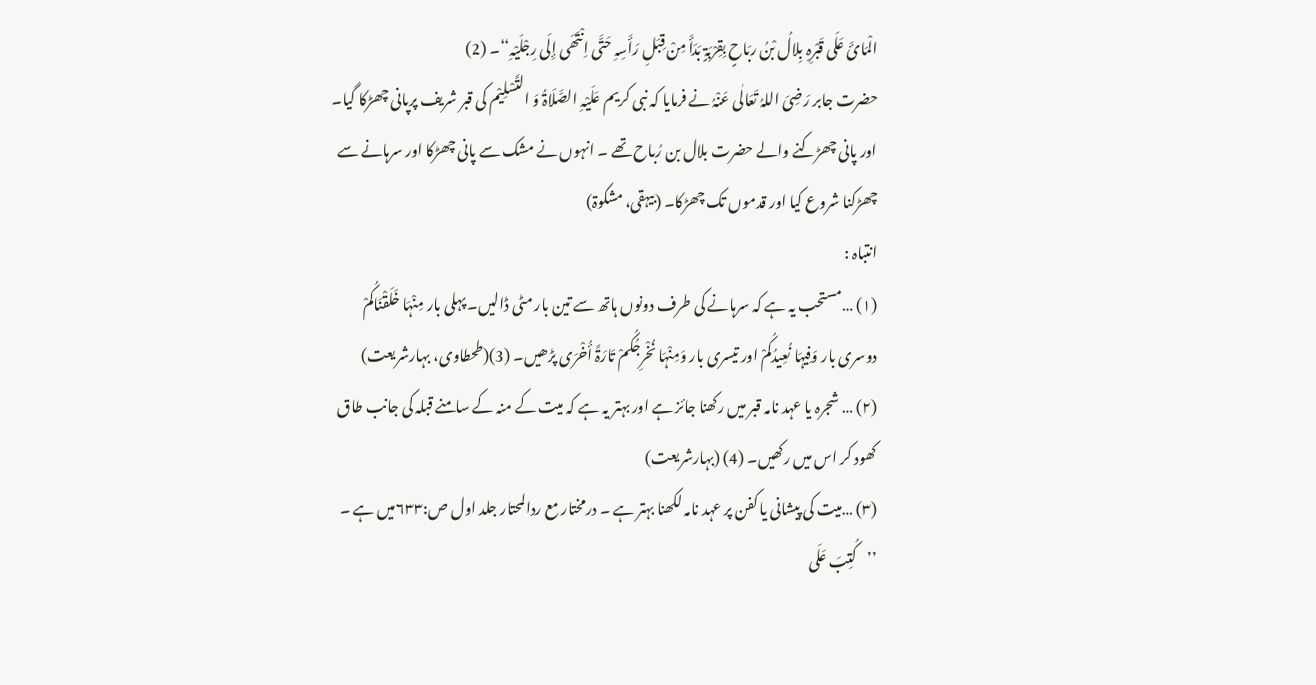الْمَائَ عَلَی قَبْرِہِ بِلالُ بْنُ ربَاحٍ بِقِرْبَۃٍ بَدَأَ مِنْ قِبَلِ رَأَسِہِ حَتَّی اِنْتَھَی إِلَی رِجْلَیْہِ‘‘۔ (2)
حضرت جابر رَضِیَ اللہُ تَعَالٰی عَنْہُ نے فرمایا کہ نبی کریم عَلَیْہِ الصَّلَاۃُ وَ التَّسْلِیْم کی قبر شریف پرپانی چھڑکا گیا۔ اور پانی چھڑکنے والے حضرت بلال بن رُباح تھے ۔ انہوں نے مشک سے پانی چھڑکا اور سرہانے سے چھڑکنا شروع کیا اور قدموں تک چھڑکا۔ (بیہقی، مشکوۃ)
انتباہ :
(۱) …مستحب یہ ہے کہ سرہانے کی طرف دونوں ہاتھ سے تین بار مٹی ڈالیں۔ پہلی بار مِنْہَا خَلَقْنَاکُمْ دوسری بار وَفِیہَا نُعِیدُکُمْ اور تیسری بار وَمِنْہَا نُخْرِجُکُمْ تَارَۃً أُخْرَی پڑھیں۔ (3)(طحطاوی، بہارشریعت)
(۲) … شجرہ یا عہد نامہ قبر میں رکھنا جائز ہے اور بہتر یہ ہے کہ میت کے منہ کے سامنے قبلہ کی جانب طاق کھود کر اس میں رکھیں۔ (4) (بہارشریعت)
(۳) …میت کی پیشانی یا کفن پر عہد نامہ لکھنا بہتر ہے ۔ درمختار مع ردالمحتار جلد اول ص:۶۳۳میں ہے ۔ ’’کُتِبَ عَلَی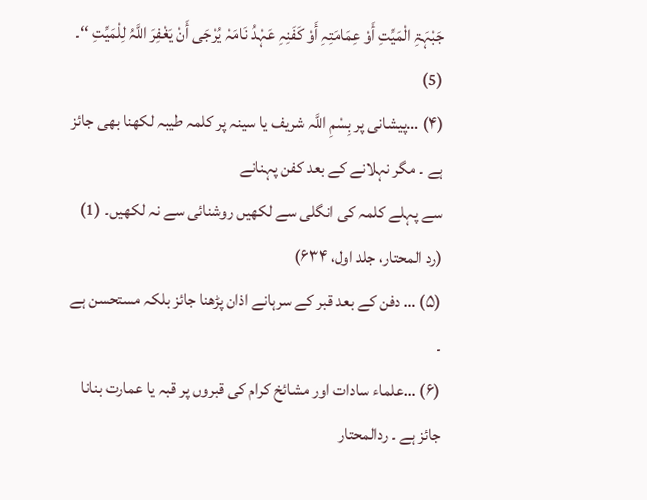جَبْہَۃِ الْمَیِّتِ أَوْ عِمَامَتِہِ أَوْ کَفَنِہِ عَہْدُ نَامَہْ یُرْجَی أَنْ یَغْفِرَ اللَّہُ لِلْمَیِّتِ ‘‘۔ (5)
(۴) …پیشانی پر بِسْمِ اللَّہ شریف یا سینہ پر کلمہ طیبہ لکھنا بھی جائز ہے ۔ مگر نہلانے کے بعد کفن پہنانے
سے پہلے کلمہ کی انگلی سے لکھیں روشنائی سے نہ لکھیں۔ (1) (رد المحتار، جلد اول، ۶۳۴)
(۵) … دفن کے بعد قبر کے سرہانے اذان پڑھنا جائز بلکہ مستحسن ہے ۔
(۶) …علماء سادات اور مشائخ کرام کی قبروں پر قبہ یا عمارت بنانا جائز ہے ۔ ردالمحتار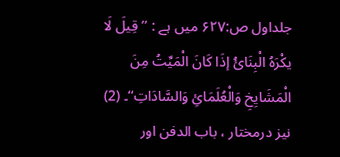جلداول ص:۶۲۷ میں ہے : ’’قِیلَ لَا یکْرَہُ الْبِنَائُ إذَا کَانَ الْمَیِّتُ مِنَ الْمَشَایِخِ وَالْعُلَمَائِ وَالسَّادَاتِ‘‘۔ (2)
نیز درمختار ، باب الدفن اور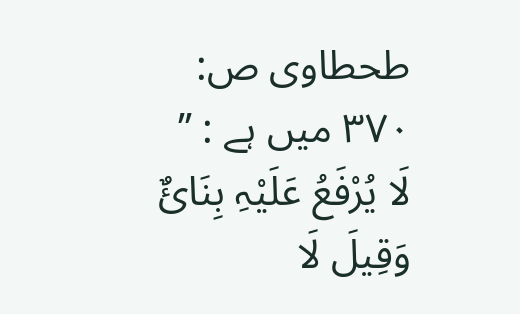طحطاوی ص: ۳۷۰ میں ہے : ’’ لَا یُرْفَعُ عَلَیْہِ بِنَائٌ وَقِیلَ لَا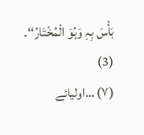بَأْسَ بِہِ وَہُوَ الْمُخْتَارُ‘‘۔ (3)
(۷) …اولیائے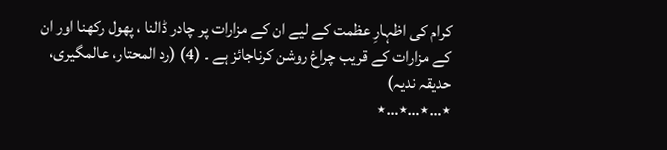کرام کی اظہارِ عظمت کے لیے ان کے مزارات پر چادر ڈالنا ، پھول رکھنا اور ان کے مزارات کے قریب چراغ روشن کرناجائز ہے ۔ (4) (رد المحتار، عالمگیری، حدیقہ ندیہ)
٭…٭…٭…٭